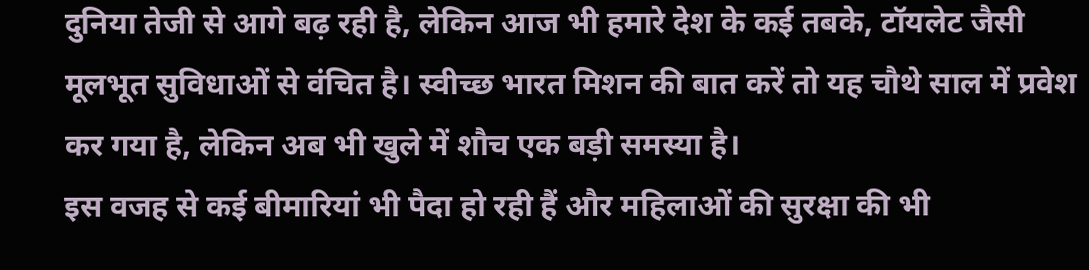दुनिया तेजी से आगे बढ़ रही है, लेकिन आज भी हमारे देश के कई तबके, टॉयलेट जैसी मूलभूत सुविधाओं से वंचित है। स्वीच्छ भारत मिशन की बात करें तो यह चौथे साल में प्रवेश कर गया है, लेकिन अब भी खुले में शौच एक बड़ी समस्या है।
इस वजह से कई बीमारियां भी पैदा हो रही हैं और महिलाओं की सुरक्षा की भी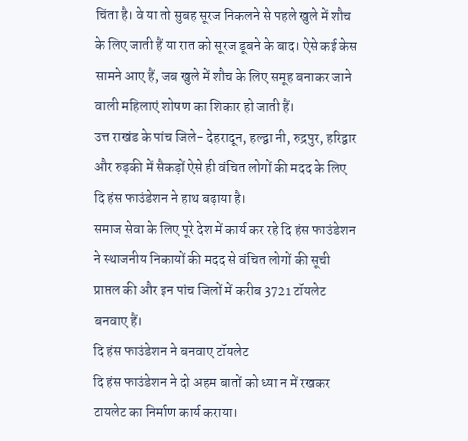चिंता है। वे या तो सुबह सूरज निकलने से पहले खुले में शौच के लिए जाती हैं या रात को सूरज डूबने के बाद। ऐसे कई केस सामने आए हैं, जब खुले में शौच के लिए समूह बनाकर जाने वाली महिलाएं शोषण का शिकार हो जाती हैं।
उत्त राखंड के पांच जिले- देहरादून, हल्द्वा नी, रुद्रपुर, हरिद्वार और रुड़की में सैकड़ों ऐसे ही वंचित लोगों की मदद के लिए
दि हंस फाउंडेशन ने हाथ बढ़ाया है।
समाज सेवा के लिए पूरे देश में कार्य कर रहे दि हंस फाउंडेशन ने स्थाजनीय निकायों की मदद से वंचित लोगों की सूची प्राप्तल की और इन पांच जिलों में करीब 3721 टॉयलेट बनवाए हैं।
दि हंस फाउंडेशन ने बनवाए टॉयलेट
दि हंस फाउंडेशन ने दो अहम बातों को ध्या न में रखकर टायलेट का निर्माण कार्य कराया।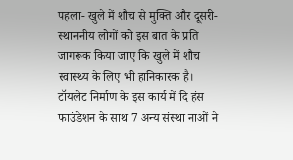पहला- खुले में शौच से मुक्ति और दूसरी- स्थाननीय लोगों को इस बात के प्रति जागरूक किया जाए कि खुले में शौच स्वास्थ्य के लिए भी हानिकारक है।
टॉयलेट निर्माण के इस कार्य में दि हंस फाउंडेशन के साथ 7 अन्य संस्था नाओं ने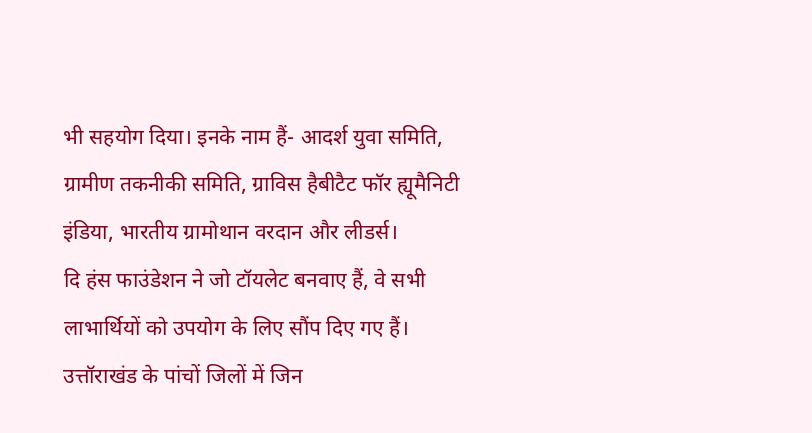भी सहयोग दिया। इनके नाम हैं- आदर्श युवा समिति, ग्रामीण तकनीकी समिति, ग्राविस हैबीटैट फॉर ह्यूमैनिटी इंडिया, भारतीय ग्रामोथान वरदान और लीडर्स।
दि हंस फाउंडेशन ने जो टॉयलेट बनवाए हैं, वे सभी लाभार्थियों को उपयोग के लिए सौंप दिए गए हैं। उत्तॉराखंड के पांचों जिलों में जिन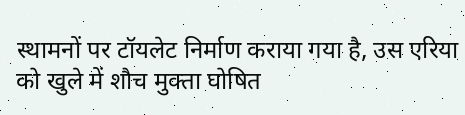स्थामनों पर टॉयलेट निर्माण कराया गया है, उस एरिया को खुले में शौच मुक्ता घोषित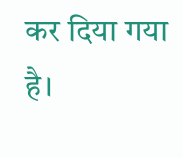कर दिया गया है।